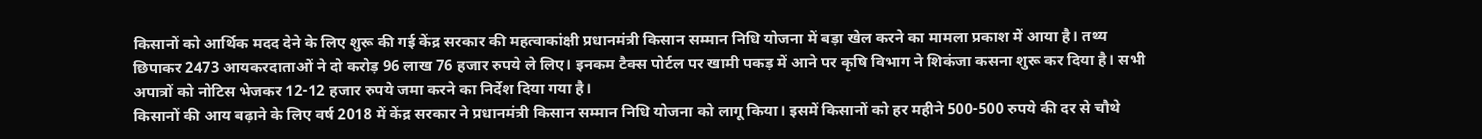किसानों को आर्थिक मदद देने के लिए शुरू की गई केंद्र सरकार की महत्वाकांक्षी प्रधानमंत्री किसान सम्मान निधि योजना में बड़ा खेल करने का मामला प्रकाश में आया है। तथ्य छिपाकर 2473 आयकरदाताओं ने दो करोड़ 96 लाख 76 हजार रुपये ले लिए। इनकम टैक्स पोर्टल पर खामी पकड़ में आने पर कृषि विभाग ने शिकंजा कसना शुरू कर दिया है। सभी अपात्रों को नोटिस भेजकर 12-12 हजार रुपये जमा करने का निर्देश दिया गया है।
किसानों की आय बढ़ाने के लिए वर्ष 2018 में केंद्र सरकार ने प्रधानमंत्री किसान सम्मान निधि योजना को लागू किया। इसमें किसानों को हर महीने 500-500 रुपये की दर से चौथे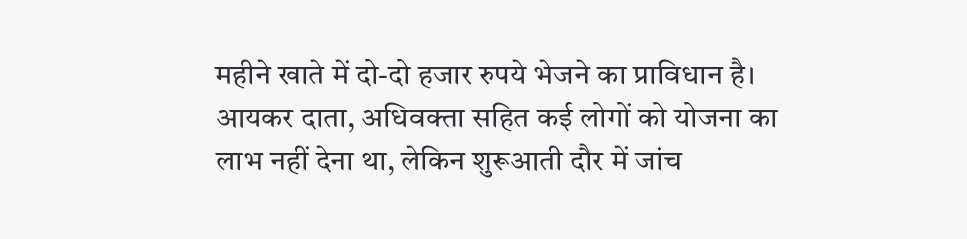महीने खाते में दो-दो हजार रुपये भेजने का प्राविधान है। आयकर दाता, अधिवक्ता सहित कई लोगों को योजना का लाभ नहीं देना था, लेकिन शुरूआती दौर में जांच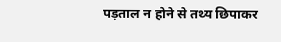पड़ताल न होने से तथ्य छिपाकर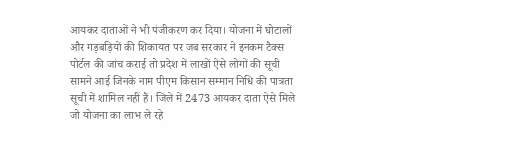आयकर दाताओं ने भी पंजीकरण कर दिया। योजना में घोटालों और गड़बड़ियों की शिकायत पर जब सरकार ने इनकम टैक्स पोर्टल की जांच कराई तो प्रदेश में लाखों ऐसे लोगों की सूची सामने आई जिनके नाम पीएम किसान सम्मान निधि की पात्रता सूची में शामिल नहीं हैं। जिले में 2473 आयकर दाता ऐसे मिले जो योजना का लाभ ले रहे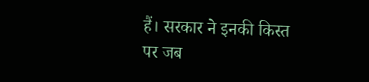हैं। सरकार ने इनकी किस्त पर जब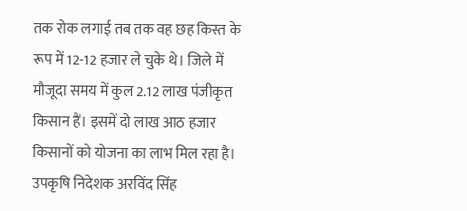तक रोक लगाई तब तक वह छह किस्त के रूप में 12-12 हजार ले चुके थे। जिले में मौजूदा समय में कुल 2.12 लाख पंजीकृत किसान हैं। इसमें दो लाख आठ हजार किसानों को योजना का लाभ मिल रहा है। उपकृषि निदेशक अरविंद सिंह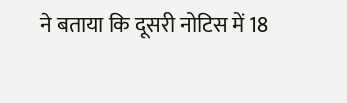ने बताया कि दूसरी नोटिस में 18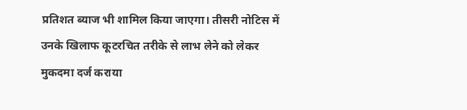प्रतिशत ब्याज भी शामिल किया जाएगा। तीसरी नोटिस में उनके खिलाफ कूटरचित तरीके से लाभ लेने को लेकर मुकदमा दर्ज कराया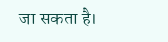जा सकता है।